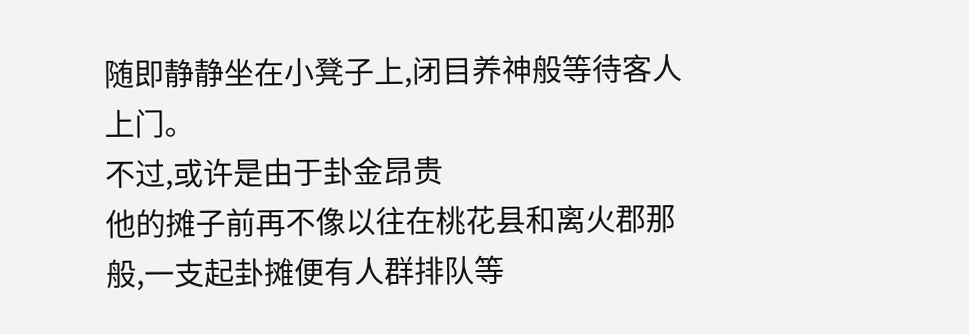随即静静坐在小凳子上,闭目养神般等待客人上门。
不过,或许是由于卦金昂贵
他的摊子前再不像以往在桃花县和离火郡那般,一支起卦摊便有人群排队等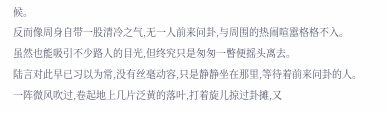候。
反而像周身自带一股清冷之气,无一人前来问卦,与周围的热闹喧嚣格格不入。
虽然也能吸引不少路人的目光,但终究只是匆匆一瞥便摇头离去。
陆言对此早已习以为常,没有丝毫动容,只是静静坐在那里,等待着前来问卦的人。
一阵微风吹过,卷起地上几片泛黄的落叶,打着旋儿掠过卦摊,又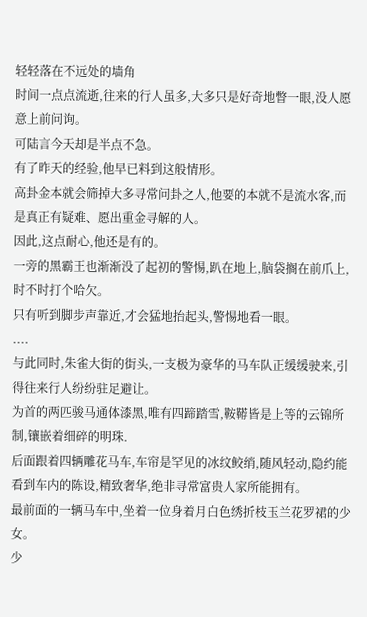轻轻落在不远处的墙角
时间一点点流逝,往来的行人虽多,大多只是好奇地瞥一眼,没人愿意上前问询。
可陆言今天却是半点不急。
有了昨天的经验,他早已料到这般情形。
高卦金本就会筛掉大多寻常问卦之人,他要的本就不是流水客,而是真正有疑难、愿出重金寻解的人。
因此,这点耐心,他还是有的。
一旁的黑霸王也渐渐没了起初的警惕,趴在地上,脑袋搁在前爪上,时不时打个哈欠。
只有听到脚步声靠近,才会猛地抬起头,警惕地看一眼。
....
与此同时,朱雀大街的街头,一支极为豪华的马车队正缓缓驶来,引得往来行人纷纷驻足避让。
为首的两匹骏马通体漆黑,唯有四蹄踏雪,鞍鞯皆是上等的云锦所制,镶嵌着细碎的明珠.
后面跟着四辆雕花马车,车帘是罕见的冰纹鲛绡,随风轻动,隐约能看到车内的陈设,精致奢华,绝非寻常富贵人家所能拥有。
最前面的一辆马车中,坐着一位身着月白色绣折枝玉兰花罗裙的少女。
少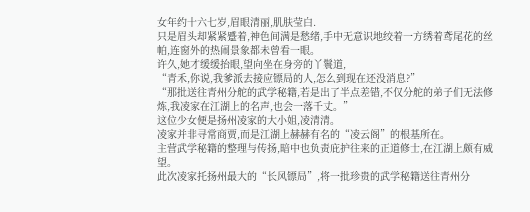女年约十六七岁,眉眼清丽,肌肤莹白.
只是眉头却紧紧蹙着,神色间满是愁绪,手中无意识地绞着一方绣着鸢尾花的丝帕,连窗外的热闹景象都未曾看一眼。
许久,她才缓缓抬眼,望向坐在身旁的丫鬟道,
“青禾,你说,我爹派去接应镖局的人,怎么到现在还没消息?”
“那批送往青州分舵的武学秘籍,若是出了半点差错,不仅分舵的弟子们无法修炼,我凌家在江湖上的名声,也会一落千丈。”
这位少女便是扬州凌家的大小姐,凌清清。
凌家并非寻常商贾,而是江湖上赫赫有名的“凌云阁”的根基所在。
主营武学秘籍的整理与传扬,暗中也负责庇护往来的正道修士,在江湖上颇有威望。
此次凌家托扬州最大的“长风镖局”,将一批珍贵的武学秘籍送往青州分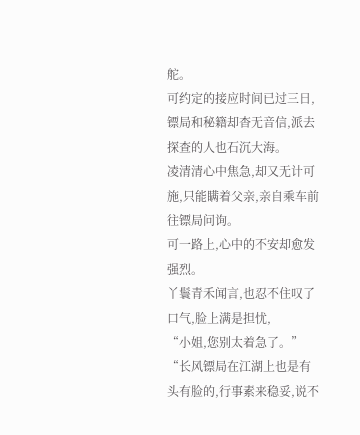舵。
可约定的接应时间已过三日,镖局和秘籍却杳无音信,派去探查的人也石沉大海。
凌清清心中焦急,却又无计可施,只能瞒着父亲,亲自乘车前往镖局问询。
可一路上,心中的不安却愈发强烈。
丫鬟青禾闻言,也忍不住叹了口气,脸上满是担忧,
“小姐,您别太着急了。”
“长风镖局在江湖上也是有头有脸的,行事素来稳妥,说不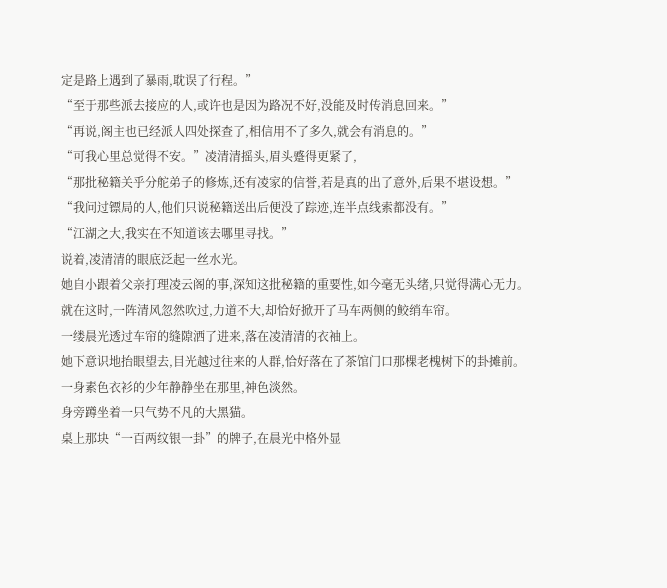定是路上遇到了暴雨,耽误了行程。”
“至于那些派去接应的人,或许也是因为路况不好,没能及时传消息回来。”
“再说,阁主也已经派人四处探查了,相信用不了多久,就会有消息的。”
“可我心里总觉得不安。”凌清清摇头,眉头蹙得更紧了,
“那批秘籍关乎分舵弟子的修炼,还有凌家的信誉,若是真的出了意外,后果不堪设想。”
“我问过镖局的人,他们只说秘籍送出后便没了踪迹,连半点线索都没有。”
“江湖之大,我实在不知道该去哪里寻找。”
说着,凌清清的眼底泛起一丝水光。
她自小跟着父亲打理凌云阁的事,深知这批秘籍的重要性,如今毫无头绪,只觉得满心无力。
就在这时,一阵清风忽然吹过,力道不大,却恰好掀开了马车两侧的鲛绡车帘。
一缕晨光透过车帘的缝隙洒了进来,落在凌清清的衣袖上。
她下意识地抬眼望去,目光越过往来的人群,恰好落在了茶馆门口那棵老槐树下的卦摊前。
一身素色衣衫的少年静静坐在那里,神色淡然。
身旁蹲坐着一只气势不凡的大黑猫。
桌上那块“一百两纹银一卦”的牌子,在晨光中格外显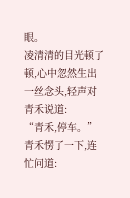眼。
凌清清的目光顿了顿,心中忽然生出一丝念头,轻声对青禾说道:
“青禾,停车。”
青禾愣了一下,连忙问道: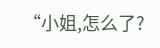“小姐,怎么了?